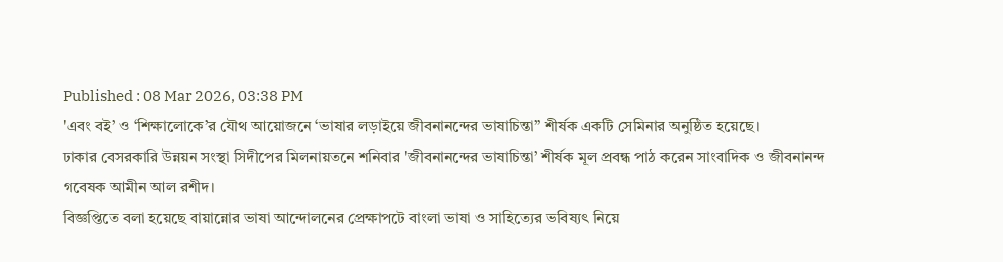Published : 08 Mar 2026, 03:38 PM
'এবং বই’ ও ‘শিক্ষালোকে’র যৌথ আয়োজনে ‘ভাষার লড়াইয়ে জীবনানন্দের ভাষাচিন্তা” শীর্ষক একটি সেমিনার অনুষ্ঠিত হয়েছে।
ঢাকার বেসরকারি উন্নয়ন সংস্থা সিদীপের মিলনায়তনে শনিবার 'জীবনানন্দের ভাষাচিন্তা’ শীর্ষক মূল প্রবন্ধ পাঠ করেন সাংবাদিক ও জীবনানন্দ গবেষক আমীন আল রশীদ।
বিজ্ঞপ্তিতে বলা হয়েছে বায়ান্নোর ভাষা আন্দোলনের প্রেক্ষাপটে বাংলা ভাষা ও সাহিত্যের ভবিষ্যৎ নিয়ে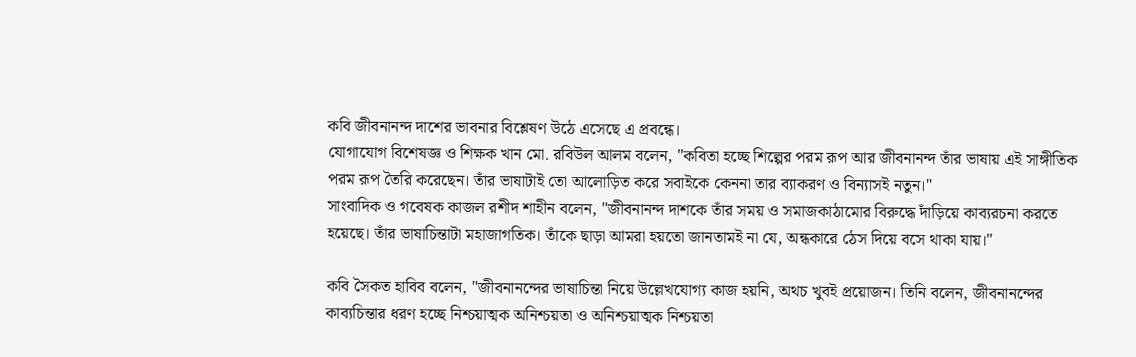কবি জীবনানন্দ দাশের ভাবনার বিশ্লেষণ উঠে এসেছে এ প্রবন্ধে।
যোগাযোগ বিশেষজ্ঞ ও শিক্ষক খান মো. রবিউল আলম বলেন, "কবিতা হচ্ছে শিল্পের পরম রূপ আর জীবনানন্দ তাঁর ভাষায় এই সাঙ্গীতিক পরম রূপ তৈরি করেছেন। তাঁর ভাষাটাই তো আলোড়িত করে সবাইকে কেননা তার ব্যাকরণ ও বিন্যাসই নতুন।"
সাংবাদিক ও গবেষক কাজল রশীদ শাহীন বলেন, "জীবনানন্দ দাশকে তাঁর সময় ও সমাজকাঠামোর বিরুদ্ধে দাঁড়িয়ে কাব্যরচনা করতে হয়েছে। তাঁর ভাষাচিন্তাটা মহাজাগতিক। তাঁকে ছাড়া আমরা হয়তো জানতামই না যে, অন্ধকারে ঠেস দিয়ে বসে থাকা যায়।"

কবি সৈকত হাবিব বলেন, "জীবনানন্দের ভাষাচিন্তা নিয়ে উল্লেখযোগ্য কাজ হয়নি, অথচ খুবই প্রয়োজন। তিনি বলেন, জীবনানন্দের কাব্যচিন্তার ধরণ হচ্ছে নিশ্চয়াত্মক অনিশ্চয়তা ও অনিশ্চয়াত্মক নিশ্চয়তা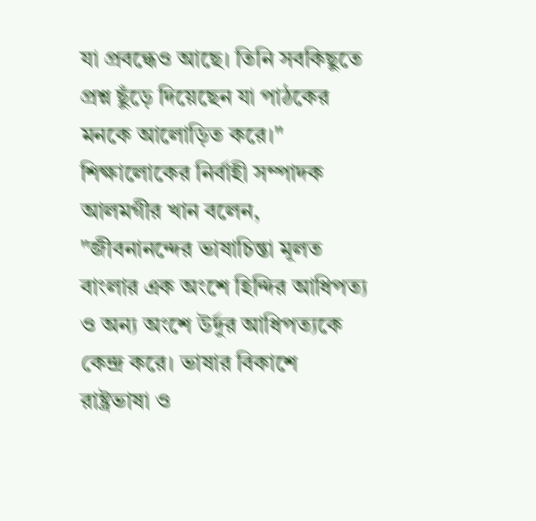যা প্রবন্ধেও আছে। তিনি সবকিছুতে প্রশ্ন ছুঁড়ে দিয়েছেন যা পাঠকের মনকে আলোড়িত করে।"
শিক্ষালোকের নির্বাহী সম্পাদক আলমগীর খান বলেন, "জীবনানন্দের ভাষাচিন্তা মূলত বাংলার এক অংশে হিন্দির আধিপত্য ও অন্য অংশে উর্দুর আধিপত্যকে কেন্দ্র করে। ভাষার বিকাশে রাষ্ট্রভাষা ও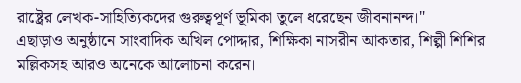রাষ্ট্রের লেখক-সাহিত্যিকদের গুরুত্বপূর্ণ ভূমিকা তুলে ধরেছেন জীবনানন্দ।"
এছাড়াও অনুষ্ঠানে সাংবাদিক অখিল পোদ্দার, শিক্ষিকা নাসরীন আকতার, শিল্পী শিশির মল্লিকসহ আরও অনেকে আলোচনা করেন।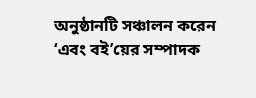অনুষ্ঠানটি সঞ্চালন করেন ‘এবং বই’য়ের সম্পাদক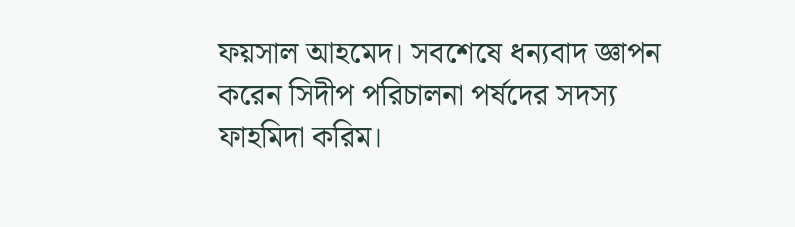ফয়সাল আহমেদ। সবশেষে ধন্যবাদ জ্ঞাপন করেন সিদীপ পরিচালনা পর্ষদের সদস্য ফাহমিদা করিম।